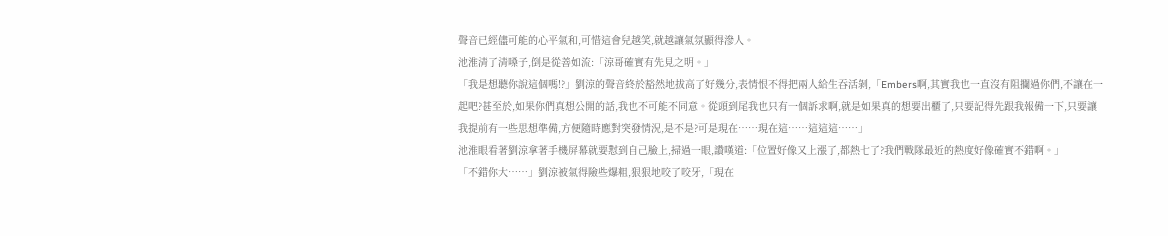聲音已經儘可能的心平氣和,可惜這會兒越笑,就越讓氣氛顯得滲人。
池淮清了清嗓子,倒是從善如流:「涼哥確實有先見之明。」
「我是想聽你說這個嗎!?」劉涼的聲音終於豁然地拔高了好幾分,表情恨不得把兩人給生吞活剝,「Embers啊,其實我也一直沒有阻攔過你們,不讓在一起吧?甚至於,如果你們真想公開的話,我也不可能不同意。從頭到尾我也只有一個訴求啊,就是如果真的想要出櫃了,只要記得先跟我報備一下,只要讓我提前有一些思想準備,方便隨時應對突發情況,是不是?可是現在……現在這……這這這……」
池淮眼看著劉涼拿著手機屏幕就要懟到自己臉上,掃過一眼,讚嘆道:「位置好像又上漲了,都熱七了?我們戰隊最近的熱度好像確實不錯啊。」
「不錯你大……」劉涼被氣得險些爆粗,狠狠地咬了咬牙,「現在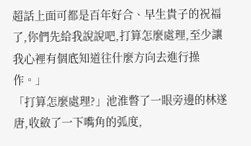超話上面可都是百年好合、早生貴子的祝福了,你們先給我說說吧,打算怎麼處理,至少讓我心裡有個底知道往什麼方向去進行操作。」
「打算怎麼處理?」池淮瞥了一眼旁邊的林遂唐,收斂了一下嘴角的弧度,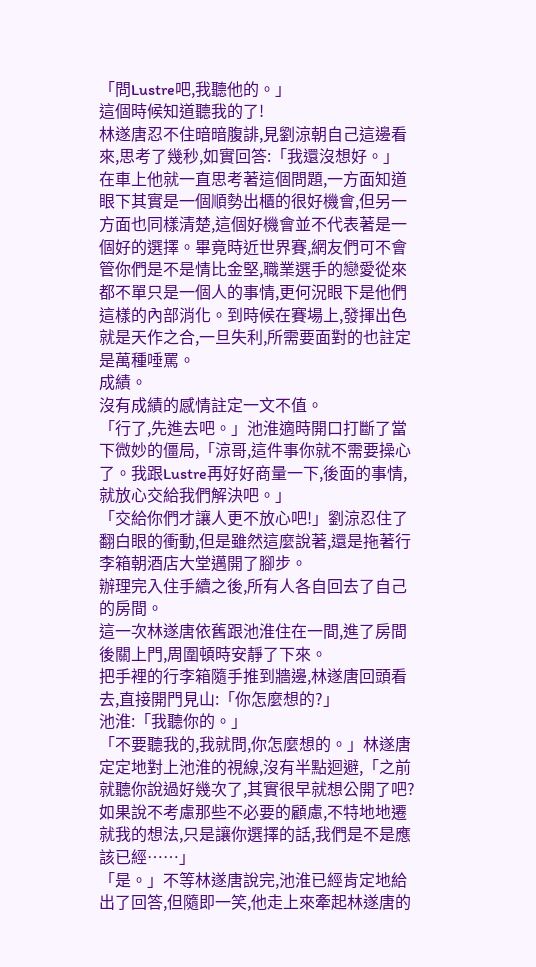「問Lustre吧,我聽他的。」
這個時候知道聽我的了!
林遂唐忍不住暗暗腹誹,見劉涼朝自己這邊看來,思考了幾秒,如實回答:「我還沒想好。」
在車上他就一直思考著這個問題,一方面知道眼下其實是一個順勢出櫃的很好機會,但另一方面也同樣清楚,這個好機會並不代表著是一個好的選擇。畢竟時近世界賽,網友們可不會管你們是不是情比金堅,職業選手的戀愛從來都不單只是一個人的事情,更何況眼下是他們這樣的內部消化。到時候在賽場上,發揮出色就是天作之合,一旦失利,所需要面對的也註定是萬種唾罵。
成績。
沒有成績的感情註定一文不值。
「行了,先進去吧。」池淮適時開口打斷了當下微妙的僵局,「涼哥,這件事你就不需要操心了。我跟Lustre再好好商量一下,後面的事情,就放心交給我們解決吧。」
「交給你們才讓人更不放心吧!」劉涼忍住了翻白眼的衝動,但是雖然這麼說著,還是拖著行李箱朝酒店大堂邁開了腳步。
辦理完入住手續之後,所有人各自回去了自己的房間。
這一次林遂唐依舊跟池淮住在一間,進了房間後關上門,周圍頓時安靜了下來。
把手裡的行李箱隨手推到牆邊,林遂唐回頭看去,直接開門見山:「你怎麼想的?」
池淮:「我聽你的。」
「不要聽我的,我就問,你怎麼想的。」林遂唐定定地對上池淮的視線,沒有半點迴避,「之前就聽你說過好幾次了,其實很早就想公開了吧?如果說不考慮那些不必要的顧慮,不特地地遷就我的想法,只是讓你選擇的話,我們是不是應該已經……」
「是。」不等林遂唐說完,池淮已經肯定地給出了回答,但隨即一笑,他走上來牽起林遂唐的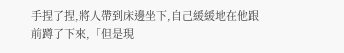手捏了捏,將人帶到床邊坐下,自己緩緩地在他跟前蹲了下來,「但是現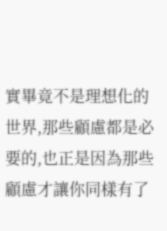實畢竟不是理想化的世界,那些顧慮都是必要的,也正是因為那些顧慮才讓你同樣有了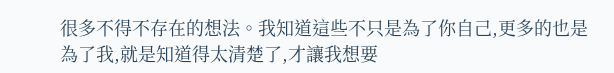很多不得不存在的想法。我知道這些不只是為了你自己,更多的也是為了我,就是知道得太清楚了,才讓我想要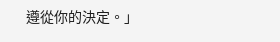遵從你的決定。」